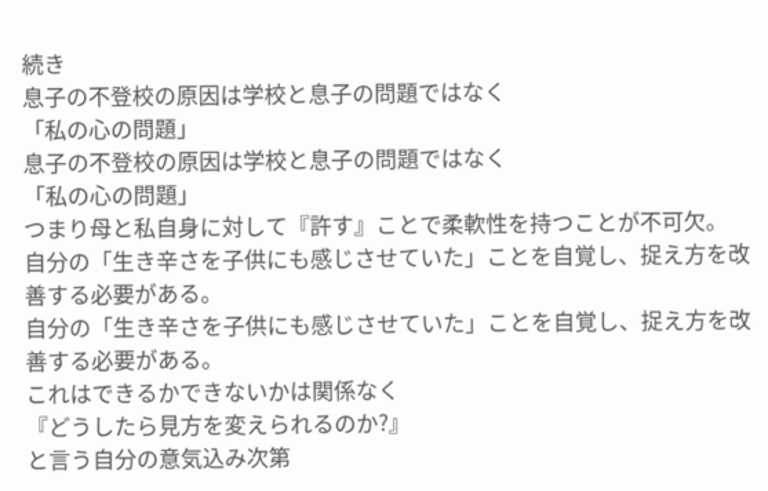続き
息子の不登校の原因は学校と息子の問題ではなく
「私の心の問題」
息子の不登校の原因は学校と息子の問題ではなく
「私の心の問題」
つまり母と私自身に対して『許す』ことで柔軟性を持つことが不可欠。
自分の「生き辛さを子供にも感じさせていた」ことを自覚し、捉え方を改善する必要がある。
自分の「生き辛さを子供にも感じさせていた」ことを自覚し、捉え方を改善する必要がある。
これはできるかできないかは関係なく
『どうしたら見方を変えられるのか?』
と言う自分の意気込み次第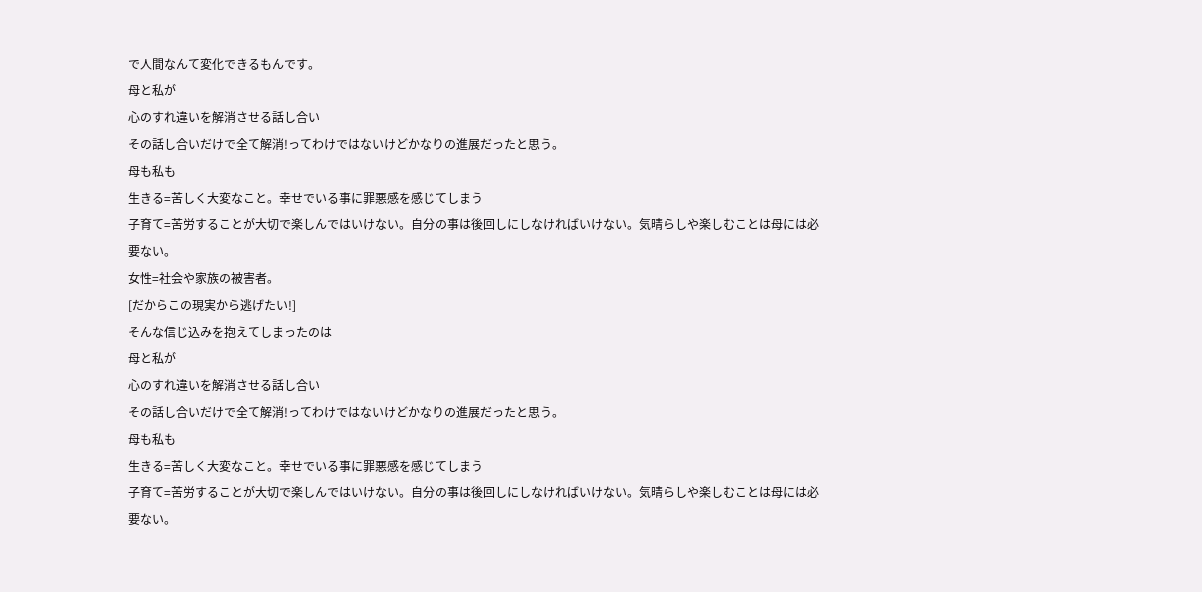で人間なんて変化できるもんです。
母と私が
心のすれ違いを解消させる話し合い
その話し合いだけで全て解消!ってわけではないけどかなりの進展だったと思う。
母も私も
生きる=苦しく大変なこと。幸せでいる事に罪悪感を感じてしまう
子育て=苦労することが大切で楽しんではいけない。自分の事は後回しにしなければいけない。気晴らしや楽しむことは母には必要ない。
女性=社会や家族の被害者。
[だからこの現実から逃げたい!]
そんな信じ込みを抱えてしまったのは
母と私が
心のすれ違いを解消させる話し合い
その話し合いだけで全て解消!ってわけではないけどかなりの進展だったと思う。
母も私も
生きる=苦しく大変なこと。幸せでいる事に罪悪感を感じてしまう
子育て=苦労することが大切で楽しんではいけない。自分の事は後回しにしなければいけない。気晴らしや楽しむことは母には必要ない。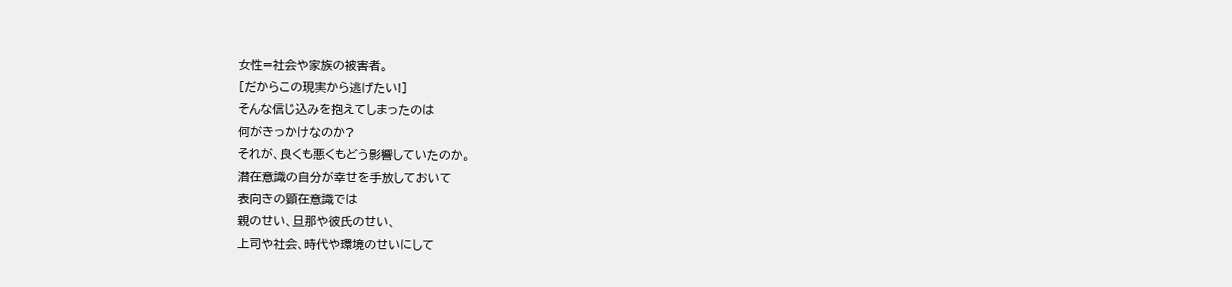女性=社会や家族の被害者。
[だからこの現実から逃げたい!]
そんな信じ込みを抱えてしまったのは
何がきっかけなのか?
それが、良くも悪くもどう影響していたのか。
潜在意識の自分が幸せを手放しておいて
表向きの顕在意識では
親のせい、旦那や彼氏のせい、
上司や社会、時代や環境のせいにして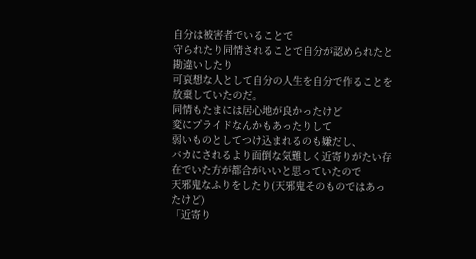自分は被害者でいることで
守られたり同情されることで自分が認められたと勘違いしたり
可哀想な人として自分の人生を自分で作ることを放棄していたのだ。
同情もたまには居心地が良かったけど
変にプライドなんかもあったりして
弱いものとしてつけ込まれるのも嫌だし、
バカにされるより面倒な気難しく近寄りがたい存在でいた方が都合がいいと思っていたので
天邪鬼なふりをしたり(天邪鬼そのものではあったけど)
「近寄り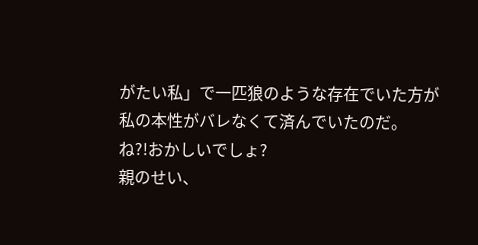がたい私」で一匹狼のような存在でいた方が
私の本性がバレなくて済んでいたのだ。
ね?!おかしいでしょ?
親のせい、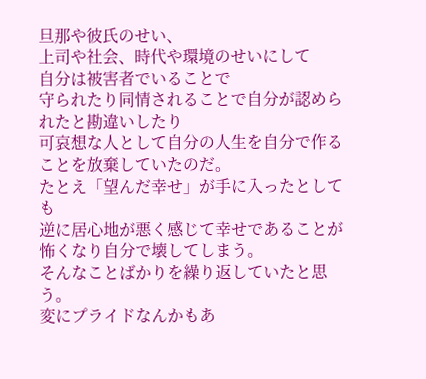旦那や彼氏のせい、
上司や社会、時代や環境のせいにして
自分は被害者でいることで
守られたり同情されることで自分が認められたと勘違いしたり
可哀想な人として自分の人生を自分で作ることを放棄していたのだ。
たとえ「望んだ幸せ」が手に入ったとしても
逆に居心地が悪く感じて幸せであることが怖くなり自分で壊してしまう。
そんなことばかりを繰り返していたと思う。
変にプライドなんかもあ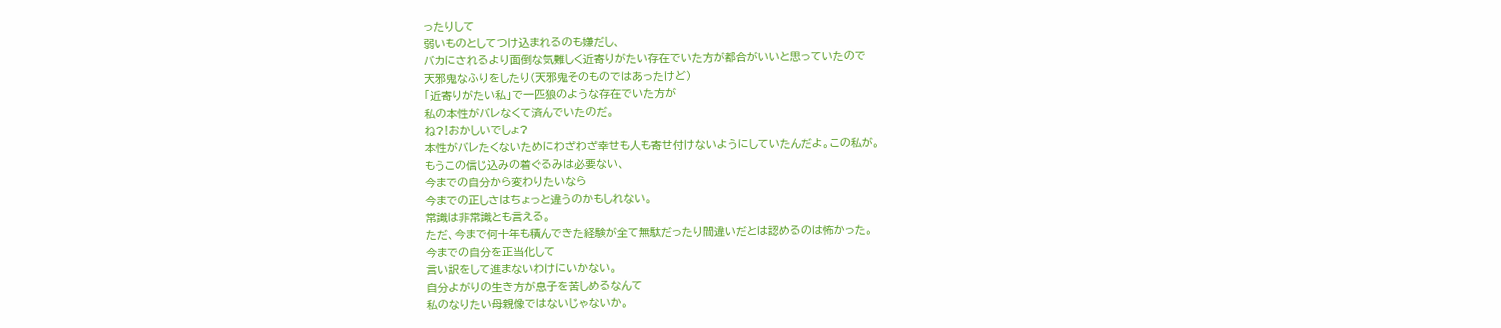ったりして
弱いものとしてつけ込まれるのも嫌だし、
バカにされるより面倒な気難しく近寄りがたい存在でいた方が都合がいいと思っていたので
天邪鬼なふりをしたり(天邪鬼そのものではあったけど)
「近寄りがたい私」で一匹狼のような存在でいた方が
私の本性がバレなくて済んでいたのだ。
ね?!おかしいでしょ?
本性がバレたくないためにわざわざ幸せも人も寄せ付けないようにしていたんだよ。この私が。
もうこの信じ込みの着ぐるみは必要ない、
今までの自分から変わりたいなら
今までの正しさはちょっと違うのかもしれない。
常識は非常識とも言える。
ただ、今まで何十年も積んできた経験が全て無駄だったり間違いだとは認めるのは怖かった。
今までの自分を正当化して
言い訳をして進まないわけにいかない。
自分よがりの生き方が息子を苦しめるなんて
私のなりたい母親像ではないじゃないか。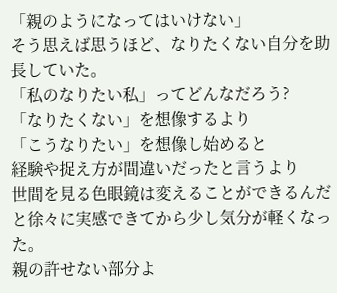「親のようになってはいけない」
そう思えば思うほど、なりたくない自分を助長していた。
「私のなりたい私」ってどんなだろう?
「なりたくない」を想像するより
「こうなりたい」を想像し始めると
経験や捉え方が間違いだったと言うより
世間を見る色眼鏡は変えることができるんだと徐々に実感できてから少し気分が軽くなった。
親の許せない部分よ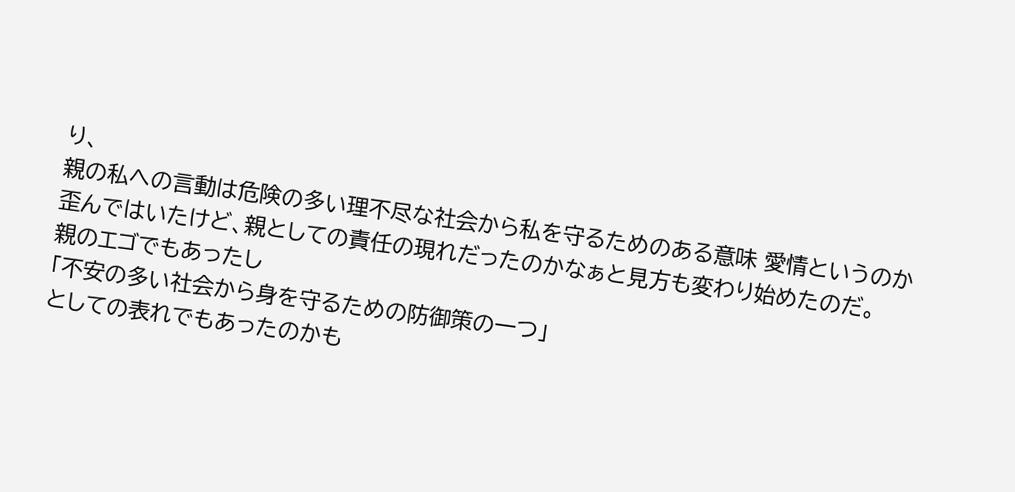り、
親の私への言動は危険の多い理不尽な社会から私を守るためのある意味 愛情というのか
歪んではいたけど、親としての責任の現れだったのかなぁと見方も変わり始めたのだ。
親のエゴでもあったし
「不安の多い社会から身を守るための防御策の一つ」
としての表れでもあったのかも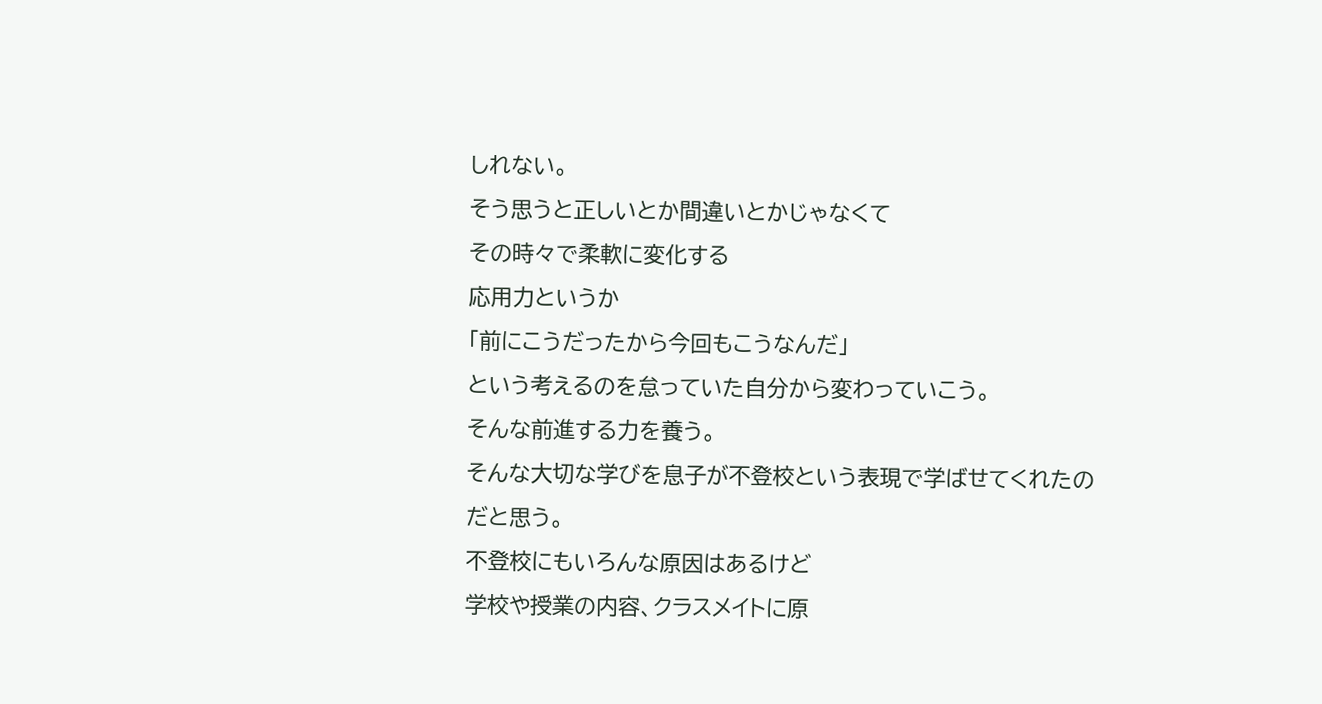しれない。
そう思うと正しいとか間違いとかじゃなくて
その時々で柔軟に変化する
応用力というか
「前にこうだったから今回もこうなんだ」
という考えるのを怠っていた自分から変わっていこう。
そんな前進する力を養う。
そんな大切な学びを息子が不登校という表現で学ばせてくれたのだと思う。
不登校にもいろんな原因はあるけど
学校や授業の内容、クラスメイトに原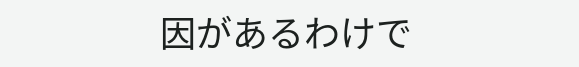因があるわけで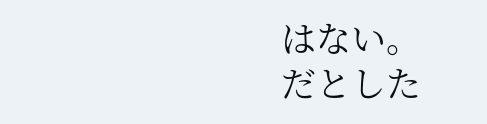はない。
だとした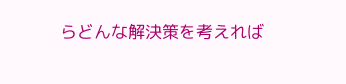らどんな解決策を考えれば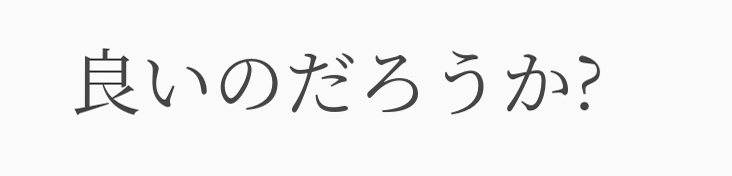良いのだろうか?